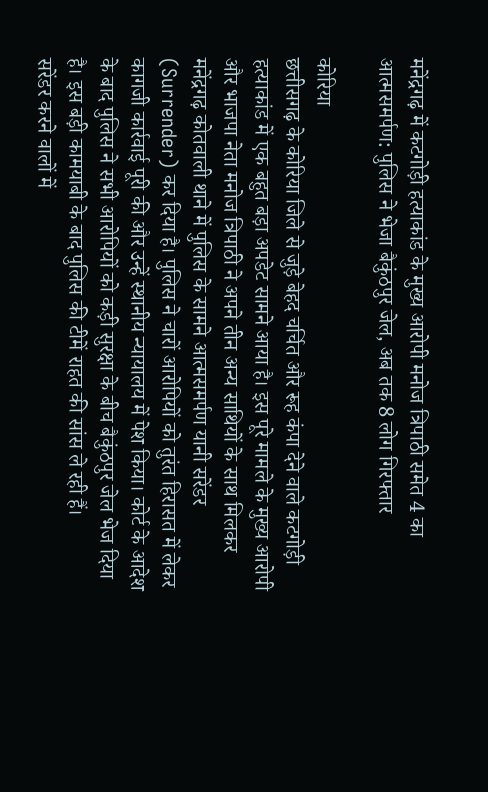मनेंद्रगढ़ में कटगोड़ी हत्याकांड के मुख्य आरोपी मनोज त्रिपाठी समेत 4 का आत्मसमर्पण: पुलिस ने भेजा बैकुंठपुर जेल, अब तक 8 लोग गिरफ्तार

कोरिया
छत्तीसगढ़ के कोरिया जिले से जुड़े बेहद चर्चित और रूह कंपा देने वाले कटगोड़ी हत्याकांड में एक बहुत बड़ा अपडेट सामने आया है। इस पूरे मामले के मुख्य आरोपी और भाजपा नेता मनोज त्रिपाठी ने अपने तीन अन्य साथियों के साथ मिलकर मनेंद्रगढ़ कोतवाली थाने में पुलिस के सामने आत्मसमर्पण यानी सरेंडर (Surrender) कर दिया है। पुलिस ने चारों आरोपियों को तुरंत हिरासत में लेकर कागजी कार्रवाई पूरी की और उन्हें स्थानीय न्यायालय में पेश किया। कोर्ट के आदेश के बाद पुलिस ने सभी आरोपियों को कड़ी सुरक्षा के बीच बैकुंठपुर जेल भेज दिया है। इस बड़ी कामयाबी के बाद पुलिस की टीमें राहत की सांस ले रही हैं।
सरेंडर करने वालों में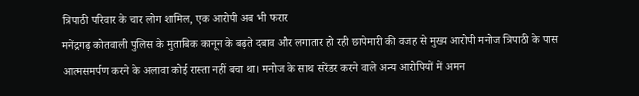त्रिपाठी परिवार के चार लोग शामिल, एक आरोपी अब भी फरार
मनेंद्रगढ़ कोतवाली पुलिस के मुताबिक कानून के बढ़ते दबाव और लगातार हो रही छापेमारी की वजह से मुख्य आरोपी मनोज त्रिपाठी के पास आत्मसमर्पण करने के अलावा कोई रास्ता नहीं बचा था। मनोज के साथ सरेंडर करने वाले अन्य आरोपियों में अमन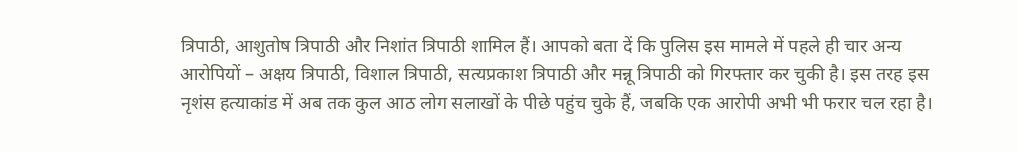त्रिपाठी, आशुतोष त्रिपाठी और निशांत त्रिपाठी शामिल हैं। आपको बता दें कि पुलिस इस मामले में पहले ही चार अन्य आरोपियों – अक्षय त्रिपाठी, विशाल त्रिपाठी, सत्यप्रकाश त्रिपाठी और मन्नू त्रिपाठी को गिरफ्तार कर चुकी है। इस तरह इस नृशंस हत्याकांड में अब तक कुल आठ लोग सलाखों के पीछे पहुंच चुके हैं, जबकि एक आरोपी अभी भी फरार चल रहा है।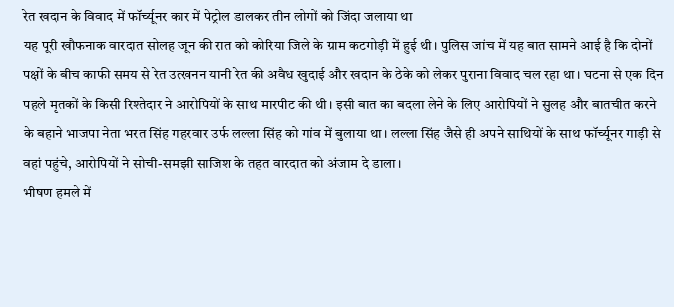रेत खदान के विवाद में फॉर्च्यूनर कार में पेट्रोल डालकर तीन लोगों को जिंदा जलाया था
यह पूरी खौफनाक वारदात सोलह जून की रात को कोरिया जिले के ग्राम कटगोड़ी में हुई थी। पुलिस जांच में यह बात सामने आई है कि दोनों पक्षों के बीच काफी समय से रेत उत्खनन यानी रेत की अवैध खुदाई और खदान के ठेके को लेकर पुराना विवाद चल रहा था। घटना से एक दिन पहले मृतकों के किसी रिश्तेदार ने आरोपियों के साथ मारपीट की थी। इसी बात का बदला लेने के लिए आरोपियों ने सुलह और बातचीत करने के बहाने भाजपा नेता भरत सिंह गहरवार उर्फ लल्ला सिंह को गांव में बुलाया था। लल्ला सिंह जैसे ही अपने साथियों के साथ फॉर्च्यूनर गाड़ी से वहां पहुंचे, आरोपियों ने सोची-समझी साजिश के तहत वारदात को अंजाम दे डाला।
भीषण हमले में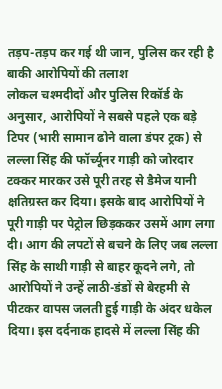तड़प-तड़प कर गई थी जान, पुलिस कर रही है बाकी आरोपियों की तलाश
लोकल चश्मदीदों और पुलिस रिकॉर्ड के अनुसार, आरोपियों ने सबसे पहले एक बड़े टिपर (भारी सामान ढोने वाला डंपर ट्रक) से लल्ला सिंह की फॉर्च्यूनर गाड़ी को जोरदार टक्कर मारकर उसे पूरी तरह से डैमेज यानी क्षतिग्रस्त कर दिया। इसके बाद आरोपियों ने पूरी गाड़ी पर पेट्रोल छिड़ककर उसमें आग लगा दी। आग की लपटों से बचने के लिए जब लल्ला सिंह के साथी गाड़ी से बाहर कूदने लगे, तो आरोपियों ने उन्हें लाठी-डंडों से बेरहमी से पीटकर वापस जलती हुई गाड़ी के अंदर धकेल दिया। इस दर्दनाक हादसे में लल्ला सिंह की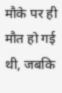मौके पर ही मौत हो गई थी, जबकि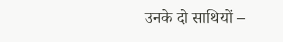उनके दो साथियों –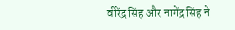वीरेंद्र सिंह और नागेंद्र सिंह ने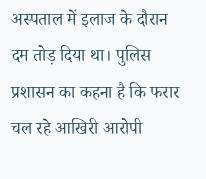अस्पताल में इलाज के दौरान दम तोड़ दिया था। पुलिस प्रशासन का कहना है कि फरार चल रहे आखिरी आरोपी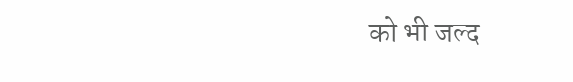को भी जल्द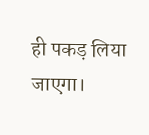ही पकड़ लिया जाएगा।